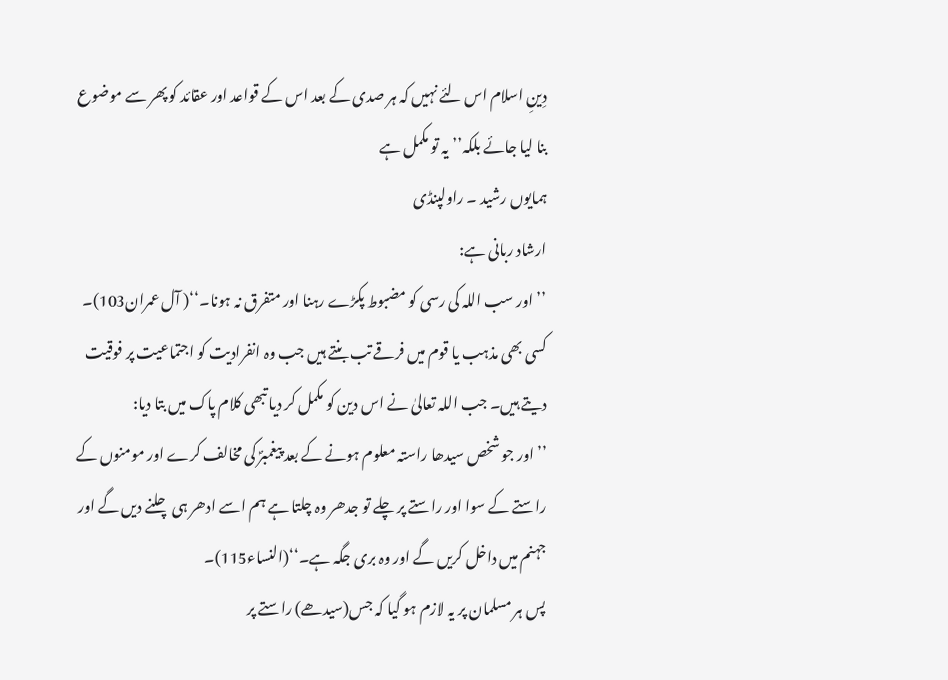دِینِ اسلام اس لئے نہیں کہ ہر صدی کے بعد اس کے قواعد اور عقائد کو پھر سے موضوع بنا لیا جائے بلکہ’’ یہ تو مکمل ہے
ہمایوں رشید ۔ راولپنڈی
ارشاد ربانی ہے:
’’اور سب اللہ کی رسی کو مضبوط پکڑے رہنا اور متفرق نہ ہونا۔‘‘( آل عمران103)۔
کسی بھی مذہب یا قوم میں فرقے تب بنتے ہیں جب وہ انفرادیت کو اجتماعیت پر فوقیت دیتے ہیں۔ جب اللہ تعالیٰ نے اس دین کو مکمل کر دیا تبھی کلام پاک میں بتا دیا:
’’اور جو شخص سیدھا راستہ معلوم ہونے کے بعد پیغمبرؐ کی مخالف کرے اور مومنوں کے راستے کے سوا اور راستے پر چلے تو جدھر وہ چلتا ہے ہم اسے ادھر ہی چلنے دیں گے اور جہنم میں داخل کریں گے اور وہ بری جگہ ہے۔‘‘(النساء115)۔
پس ہر مسلمان پر یہ لازم ہو گیا کہ جس(سیدھے) راستے پر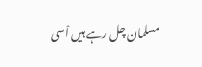مسلمان چل رہے ہیں اْسی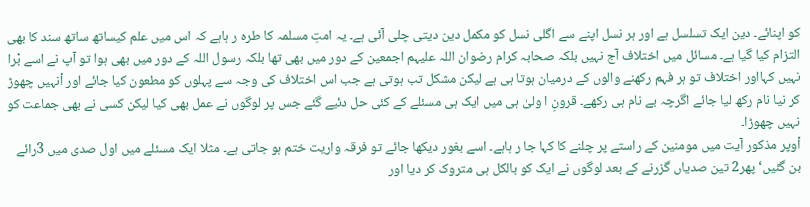کو اپنائے۔ دین ایک تسلسل ہے اور ہر نسل اپنے سے اگلی نسل کو مکمل دین دیتی چلی آئی ہے۔ یہ امتِ مسلمہ کا طرہ ر ہاہے کہ اس میں علم کیساتھ ساتھ سند کا بھی التزام کیا گیا ہے۔ مسائل میں اختلاف آج نہیں بلکہ صحابہ کرام رضوان اللہ علیہم اجمعین کے دور میں بھی تھا بلکہ رسول اللہ کے دور میں بھی ہوا تو آپ نے اسے بْرا نہیں کہااور اختلاف تو ہر فہم رکھنے والوں کے درمیان ہوتا ہی ہے لیکن مشکل تب ہوتی ہے جب اس اختلاف کی وجہ سے پہلوں کو مطعون کیا جائے اور اْنہیں چھوڑ کر نیا نام رکھ لیا جائے اگرچہ بے نام ہی رکھے۔ قرونِ ا ولیٰ ہی میں ایک ہی مسئلے کے کئی حل دئیے گئے جس پر لوگوں نے عمل بھی کیا لیکن کسی نے بھی جماعت کو نہیں چھوڑا۔
اْوپر مذکور آیت میں مومنین کے راستے پر چلنے کا کہا جا ر ہاہے۔ اسے بغور دیکھا جائے تو فرقہ واریت ختم ہو جاتی ہے۔ مثلا ایک مسئلے میں اول صدی میں 3رائے بن گئیں‘ پھر2 تین صدیاں گزرنے کے بعد لوگوں نے ایک کو بالکل ہی متروک کر دیا اور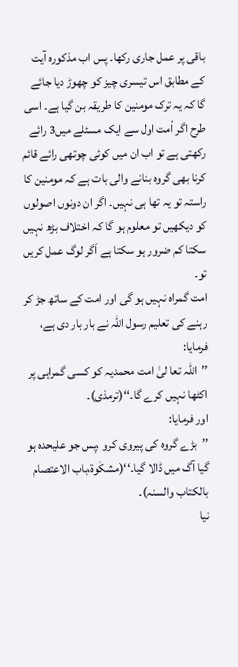باقی پر عمل جاری رکھا۔ پس اب مذکورہ آیت کے مطابق اس تیسری چیز کو چھوڑ دیا جائے گا کہ یہ ترک مومنین کا طریقہ بن گیا ہے۔ اسی طرح اگر اْمت اول سے ایک مسئلے میں3 رائے رکھتی ہے تو اب ان میں کوئی چوتھی رائے قائم کرنا بھی گروہ بنانے والی بات ہے کہ مومنین کا راستہ تو یہ تھا ہی نہیں۔ اگر ان دونوں اصولوں کو دیکھیں تو معلوم ہو گا کہ اختلاف بڑھ نہیں سکتا کم ضرور ہو سکتا ہے اَگر لوگ عمل کریں تو۔
امت گمراہ نہیں ہو گی اور امت کے ساتھ جڑ کر رہنے کی تعلیم رسول اللہ نے بار بار دی ہے، فرمایا:
’’اللہ تعا لیٰ امت محمدیہ کو کسی گمراہی پر اکٹھا نہیں کرے گا۔‘‘(ترمذی)۔
اور فرمایا:
’’بڑے گروہ کی پیروی کرو ،پس جو علیحدہ ہو گیا آگ میں ڈالا گیا۔‘‘(مشکٰوۃ،باب الاعتصام بالکتاب والسنہ)۔
نیا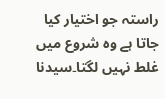راستہ جو اختیار کیا جاتا ہے وہ شروع میں غلط نہیں لگتا۔سیدنا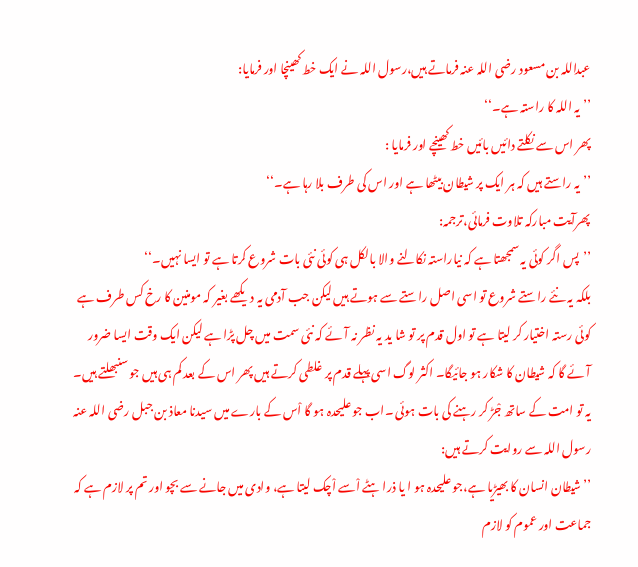عبداللہ بن مسعود رضی اللہ عنہ فرماتے ہیں،رسول اللہ نے ایک خط کھینچا اور فرمایا:
’’ یہ اللہ کا راستہ ہے۔‘‘
پھر اس سے نکلتے دائیں بائیں خط کھینچے اور فرمایا :
’’یہ راستے ہیں کہ ہر ایک پر شیطان بیٹھا ہے اور اس کی طرف بلا رہا ہے۔‘‘
پھرآیت مبارکہ تلاوت فرمائی،ترجمہ:
’’پس اگر کوئی یہ سمجھتا ہے کہ نیاراستہ نکالنے والا بالکل ہی کوئی نئی بات شروع کرتا ہے تو ایسا نہیں۔‘‘
بلکہ یہ نئے راستے شروع تو اسی اصل راستے سے ہوتے ہیں لیکن جب آدمی یہ دیکھے بغیر کہ مومنین کا رخ کس طرف ہے کوئی رستہ اختیار کر لیتا ہے تو اول قدم پر تو شا ید یہ نظر نہ آئے کہ نئی سمت میں چل پڑا ہے لیکن ایک وقت ایسا ضرور آئے گا کہ شیطان کا شکار ہو جائیگا۔ اکثر لوگ اسی پہلے قدم پر غلطی کرتے ہیں پھر اس کے بعد کم ہی ہیں جو سنبھلتے ہیں۔
یہ تو امت کے ساتھ جْڑ کر رہنے کی بات ہوئی ۔اب جو علیحدہ ہو گا اْس کے بارے میں سیدنا معاذ بن جبل رضی اللہ عنہ رسول اللہ سے روایت کرتے ہیں:
’’شیطان انسان کا بھیڑیا ہے،جو علیحدہ ہو ا یا ذرا ہٹے اْسے اْچک لیتا ہے، وادی میں جانے سے بچو اور تم پر لازم ہے کہ جماعت اور عموم کو لازم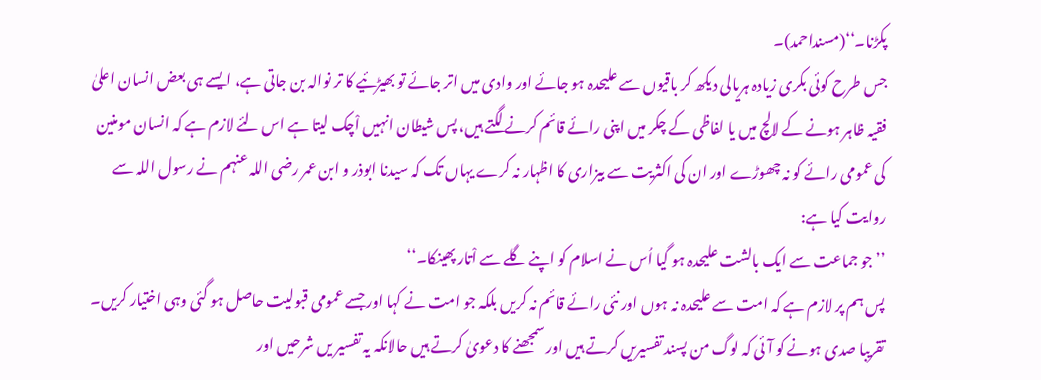پکڑنا۔‘‘(مسنداحمد)۔
جس طرح کوئی بکری زیادہ ہریالی دیکھ کر باقیوں سے علیحدہ ہو جائے اور وادی میں اتر جائے تو بھیڑئیے کا تر نوالہ بن جاتی ہے، ایسے ہی بعض انسان اعلیٰ فقیہ ظاہر ہونے کے لالچ میں یا لفاظی کے چکر میں اپنی رائے قائم کرنے لگتے ہیں، پس شیطان انہیں اْچک لیتا ہے اس لئے لازم ہے کہ انسان مومنین کی عمومی رائے کو نہ چھوڑے اور ان کی اکثریت سے بیزاری کا اظہار نہ کرے یہاں تک کہ سیدنا ابوذر و ابن عمر رضی اللہ عنہم نے رسول اللہ سے روایت کیا ہے:
’’جو جماعت سے ایک بالشت علیحدہ ہو گیا اُس نے اسلام کو اپنے گلے سے اْتار پھینکا۔‘‘
پس ہم پر لازم ہے کہ امت سے علیحدہ نہ ہوں اور نئی رائے قائم نہ کریں بلکہ جو امت نے کہا اور جسے عمومی قبولیت حاصل ہو گئی وہی اختیار کریں۔ تقریبا صدی ہونے کو آئی کہ لوگ من پسند تفسیریں کرتے ہیں اور سمجھنے کا دعویٰ کرتے ہیں حالانکہ یہ تفسیر یں شرحیں اور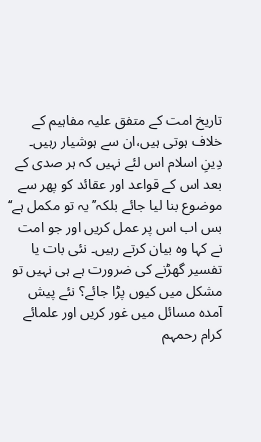تاریخ امت کے متفق علیہ مفاہیم کے خلاف ہوتی ہیں،ان سے ہوشیار رہیں۔ دِینِ اسلام اس لئے نہیں کہ ہر صدی کے بعد اس کے قواعد اور عقائد کو پھر سے موضوع بنا لیا جائے بلکہ’’ یہ تو مکمل ہے‘‘ بس اب اس پر عمل کریں اور جو امت نے کہا وہ بیان کرتے رہیں۔ نئی بات یا تفسیر گھڑنے کی ضرورت ہے ہی نہیں تو مشکل میں کیوں پڑا جائے؟ نئے پیش آمدہ مسائل میں غور کریں اور علمائے کرام رحمہم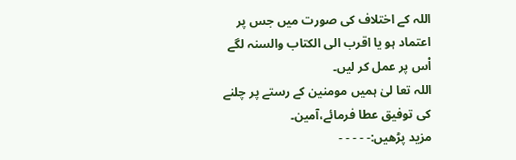اللہ کے اختلاف کی صورت میں جس پر اعتماد ہو یا اقرب الی الکتاب والسنہ لگے اْس پر عمل کر لیں۔
اللہ تعا لیٰ ہمیں مومنین کے رستے پر چلنے کی توفیق عطا فرمائے،آمین۔
مزید پڑھیں:- - - - -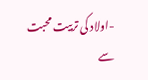-اولاد کی تربیت محبت سے